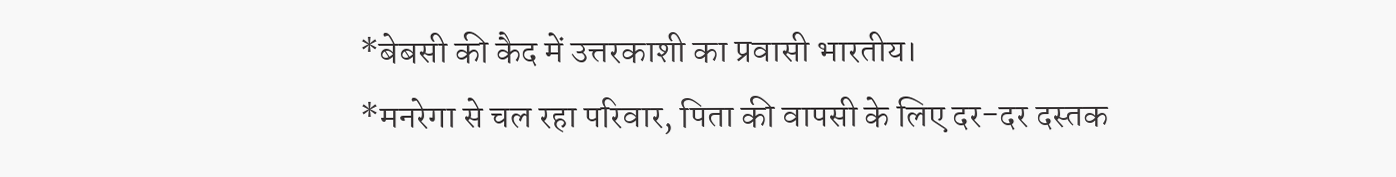*बेबसी की कैद में उत्तरकाशी का प्रवासी भारतीय।
*मनरेगा से चल रहा परिवार, पिता की वापसी के लिए दर-दर दस्तक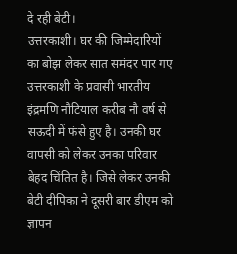दे रही बेटी।
उत्तरकाशी। घर की जिम्मेदारियों का बोझ लेकर सात समंदर पार गए उत्तरकाशी के प्रवासी भारतीय इंद्रमणि नौटियाल करीब नौ वर्ष से सऊदी में फंसे हुए है। उनकी घर वापसी को लेकर उनका परिवार बेहद चिंतित है। जिसे लेकर उनकी बेटी दीपिका ने दूसरी बार डीएम को ज्ञापन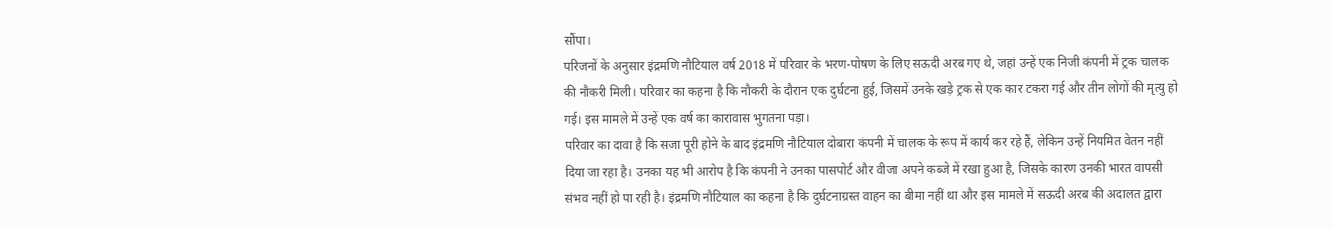सौंपा।
परिजनों के अनुसार इंद्रमणि नौटियाल वर्ष 2018 में परिवार के भरण-पोषण के लिए सऊदी अरब गए थे, जहां उन्हें एक निजी कंपनी में ट्रक चालक की नौकरी मिली। परिवार का कहना है कि नौकरी के दौरान एक दुर्घटना हुई, जिसमें उनके खड़े ट्रक से एक कार टकरा गई और तीन लोगों की मृत्यु हो गई। इस मामले में उन्हें एक वर्ष का कारावास भुगतना पड़ा।
परिवार का दावा है कि सजा पूरी होने के बाद इंद्रमणि नौटियाल दोबारा कंपनी में चालक के रूप में कार्य कर रहे हैं, लेकिन उन्हें नियमित वेतन नहीं दिया जा रहा है। उनका यह भी आरोप है कि कंपनी ने उनका पासपोर्ट और वीजा अपने कब्जे में रखा हुआ है, जिसके कारण उनकी भारत वापसी संभव नहीं हो पा रही है। इंद्रमणि नौटियाल का कहना है कि दुर्घटनाग्रस्त वाहन का बीमा नहीं था और इस मामले में सऊदी अरब की अदालत द्वारा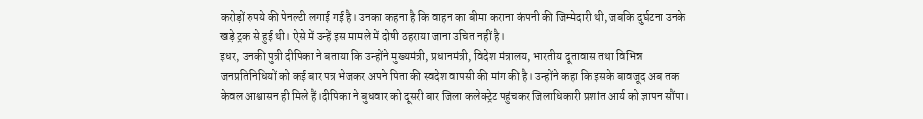करोड़ों रुपये की पेनल्टी लगाई गई है। उनका कहना है कि वाहन का बीमा कराना कंपनी की जिम्मेदारी थी, जबकि दुर्घटना उनके खड़े ट्रक से हुई थी। ऐसे में उन्हें इस मामले में दोषी ठहराया जाना उचित नहीं है।
इधर, उनकी पुत्री दीपिका ने बताया कि उन्होंने मुख्यमंत्री, प्रधानमंत्री, विदेश मंत्रालय, भारतीय दूतावास तथा विभिन्न जनप्रतिनिधियों को कई बार पत्र भेजकर अपने पिता की स्वदेश वापसी की मांग की है। उन्होंने कहा कि इसके बावजूद अब तक केवल आश्वासन ही मिले हैं।दीपिका ने बुधवार को दूसरी बार जिला कलेक्ट्रेट पहुंचकर जिलाधिकारी प्रशांत आर्य को ज्ञापन सौंपा।